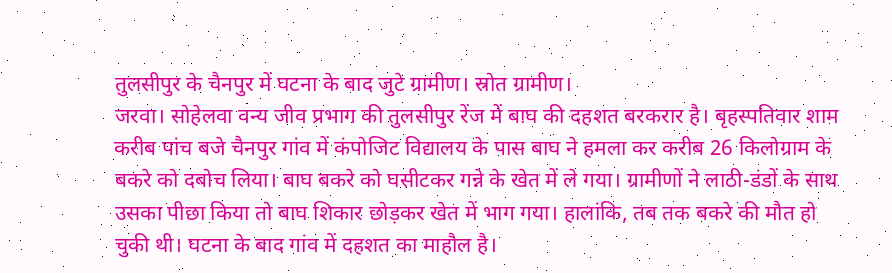तुलसीपुर के चैनपुर में घटना के बाद जुटे ग्रामीण। स्रोत ग्रामीण।
जरवा। सोहेलवा वन्य जीव प्रभाग की तुलसीपुर रेंज में बाघ की दहशत बरकरार है। बृहस्पतिवार शाम करीब पांच बजे चैनपुर गांव में कंपोजिट विद्यालय के पास बाघ ने हमला कर करीब 26 किलोग्राम के बकरे को दबोच लिया। बाघ बकरे को घसीटकर गन्ने के खेत में ले गया। ग्रामीणों ने लाठी-डंडों के साथ उसका पीछा किया तो बाघ शिकार छोड़कर खेत में भाग गया। हालांकि, तब तक बकरे की मौत हो चुकी थी। घटना के बाद गांव में दहशत का माहौल है।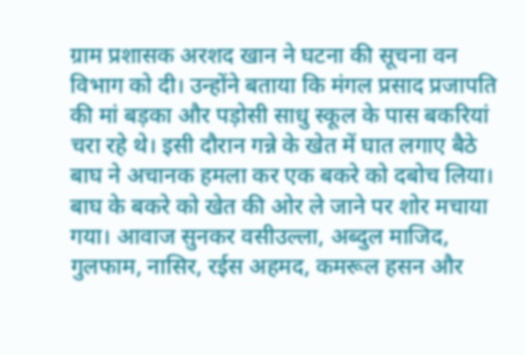ग्राम प्रशासक अरशद खान ने घटना की सूचना वन विभाग को दी। उन्होंने बताया कि मंगल प्रसाद प्रजापति की मां बड़का और पड़ोसी साधु स्कूल के पास बकरियां चरा रहे थे। इसी दौरान गन्ने के खेत में घात लगाए बैठे बाघ ने अचानक हमला कर एक बकरे को दबोच लिया।
बाघ के बकरे को खेत की ओर ले जाने पर शोर मचाया गया। आवाज सुनकर वसीउल्ला, अब्दुल माजिद, गुलफाम, नासिर, रईस अहमद, कमरूल हसन और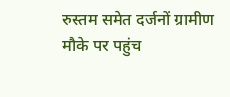रुस्तम समेत दर्जनों ग्रामीण मौके पर पहुंच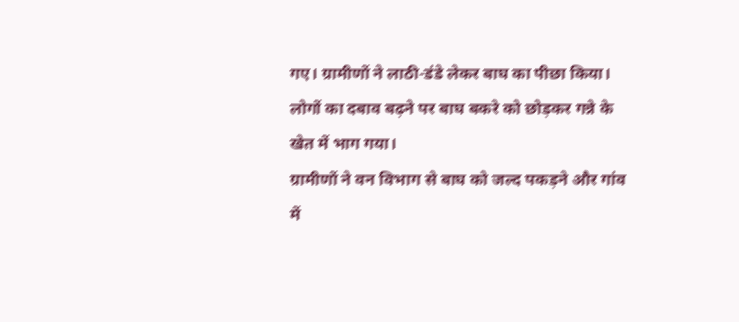गए। ग्रामीणों ने लाठी-डंडे लेकर बाघ का पीछा किया। लोगों का दबाव बढ़ने पर बाघ बकरे को छोड़कर गन्ने के खेत में भाग गया।
ग्रामीणों ने वन विभाग से बाघ को जल्द पकड़ने और गांव में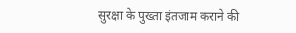सुरक्षा के पुख्ता इंतजाम कराने की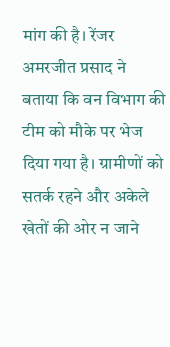मांग की है। रेंजर अमरजीत प्रसाद ने बताया कि वन विभाग की टीम को मौके पर भेज दिया गया है। ग्रामीणों को सतर्क रहने और अकेले खेतों की ओर न जाने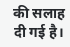की सलाह दी गई है।